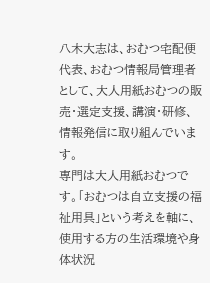八木大志は、おむつ宅配便代表、おむつ情報局管理者として、大人用紙おむつの販売・選定支援、講演・研修、情報発信に取り組んでいます。
専門は大人用紙おむつです。「おむつは自立支援の福祉用具」という考えを軸に、使用する方の生活環境や身体状況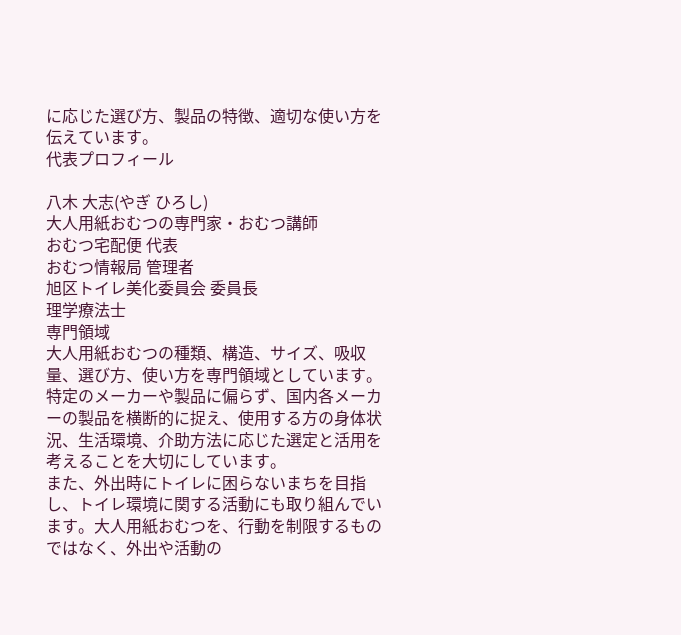に応じた選び方、製品の特徴、適切な使い方を伝えています。
代表プロフィール

八木 大志(やぎ ひろし)
大人用紙おむつの専門家・おむつ講師
おむつ宅配便 代表
おむつ情報局 管理者
旭区トイレ美化委員会 委員長
理学療法士
専門領域
大人用紙おむつの種類、構造、サイズ、吸収量、選び方、使い方を専門領域としています。
特定のメーカーや製品に偏らず、国内各メーカーの製品を横断的に捉え、使用する方の身体状況、生活環境、介助方法に応じた選定と活用を考えることを大切にしています。
また、外出時にトイレに困らないまちを目指し、トイレ環境に関する活動にも取り組んでいます。大人用紙おむつを、行動を制限するものではなく、外出や活動の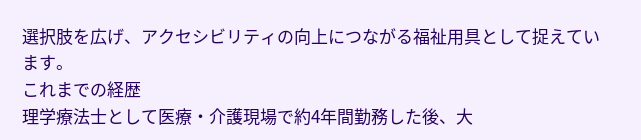選択肢を広げ、アクセシビリティの向上につながる福祉用具として捉えています。
これまでの経歴
理学療法士として医療・介護現場で約4年間勤務した後、大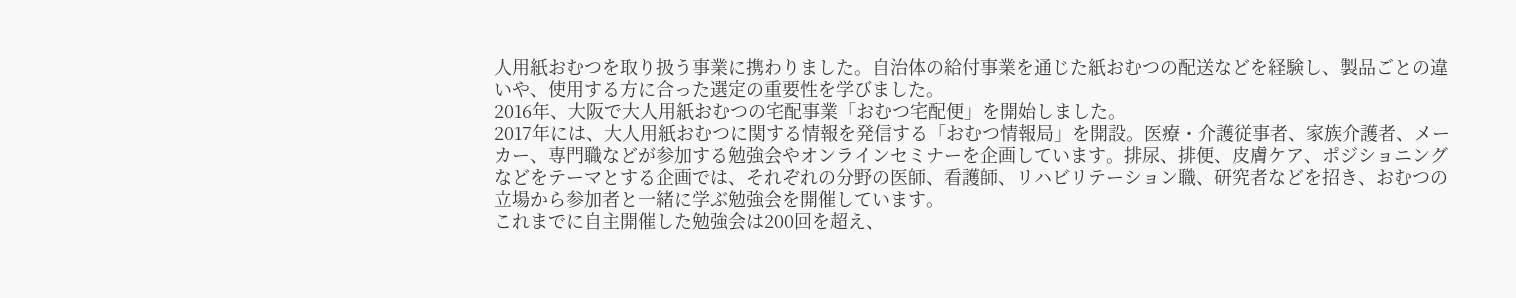人用紙おむつを取り扱う事業に携わりました。自治体の給付事業を通じた紙おむつの配送などを経験し、製品ごとの違いや、使用する方に合った選定の重要性を学びました。
2016年、大阪で大人用紙おむつの宅配事業「おむつ宅配便」を開始しました。
2017年には、大人用紙おむつに関する情報を発信する「おむつ情報局」を開設。医療・介護従事者、家族介護者、メーカー、専門職などが参加する勉強会やオンラインセミナーを企画しています。排尿、排便、皮膚ケア、ポジショニングなどをテーマとする企画では、それぞれの分野の医師、看護師、リハビリテーション職、研究者などを招き、おむつの立場から参加者と一緒に学ぶ勉強会を開催しています。
これまでに自主開催した勉強会は200回を超え、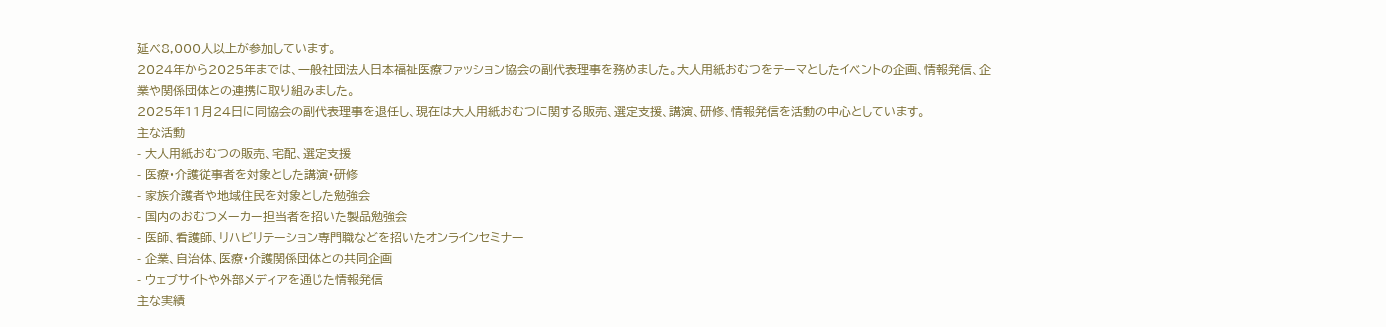延べ8,000人以上が参加しています。
2024年から2025年までは、一般社団法人日本福祉医療ファッション協会の副代表理事を務めました。大人用紙おむつをテーマとしたイベントの企画、情報発信、企業や関係団体との連携に取り組みました。
2025年11月24日に同協会の副代表理事を退任し、現在は大人用紙おむつに関する販売、選定支援、講演、研修、情報発信を活動の中心としています。
主な活動
- 大人用紙おむつの販売、宅配、選定支援
- 医療・介護従事者を対象とした講演・研修
- 家族介護者や地域住民を対象とした勉強会
- 国内のおむつメーカー担当者を招いた製品勉強会
- 医師、看護師、リハビリテーション専門職などを招いたオンラインセミナー
- 企業、自治体、医療・介護関係団体との共同企画
- ウェブサイトや外部メディアを通じた情報発信
主な実績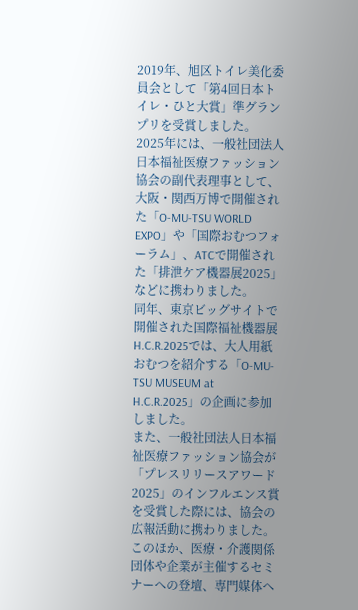2019年、旭区トイレ美化委員会として「第4回日本トイレ・ひと大賞」準グランプリを受賞しました。
2025年には、一般社団法人日本福祉医療ファッション協会の副代表理事として、大阪・関西万博で開催された「O-MU-TSU WORLD EXPO」や「国際おむつフォーラム」、ATCで開催された「排泄ケア機器展2025」などに携わりました。
同年、東京ビッグサイトで開催された国際福祉機器展 H.C.R.2025では、大人用紙おむつを紹介する「O-MU-TSU MUSEUM at H.C.R.2025」の企画に参加しました。
また、一般社団法人日本福祉医療ファッション協会が「プレスリリースアワード2025」のインフルエンス賞を受賞した際には、協会の広報活動に携わりました。
このほか、医療・介護関係団体や企業が主催するセミナーへの登壇、専門媒体へ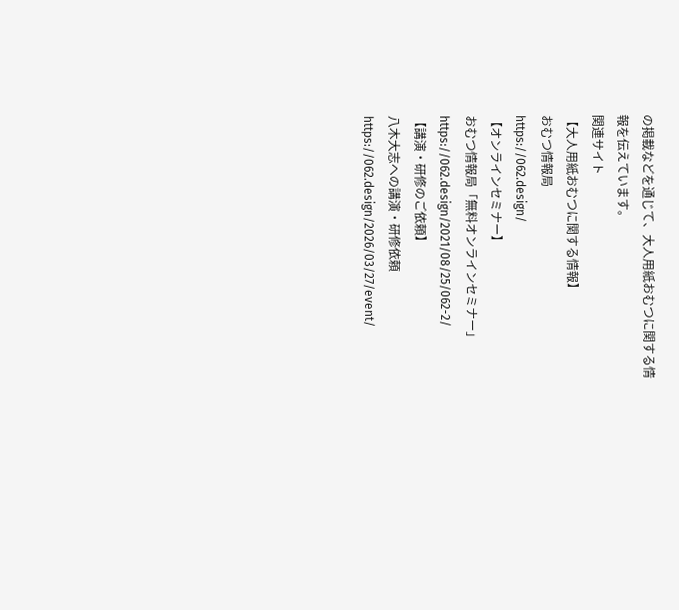の掲載などを通じて、大人用紙おむつに関する情報を伝えています。
関連サイト
【大人用紙おむつに関する情報】
おむつ情報局
https://062.design/
【オンラインセミナー】
おむつ情報局「無料オンラインセミナー」
https://062.design/2021/08/25/062-2/
【講演・研修のご依頼】
八木大志への講演・研修依頼
https://062.design/2026/03/27/event/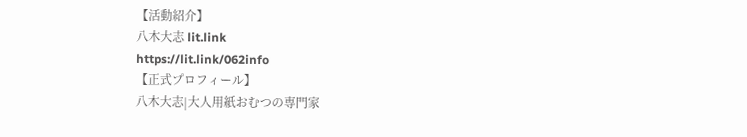【活動紹介】
八木大志 lit.link
https://lit.link/062info
【正式プロフィール】
八木大志|大人用紙おむつの専門家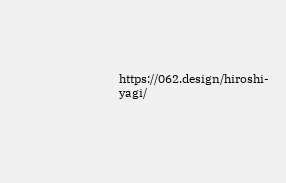https://062.design/hiroshi-yagi/